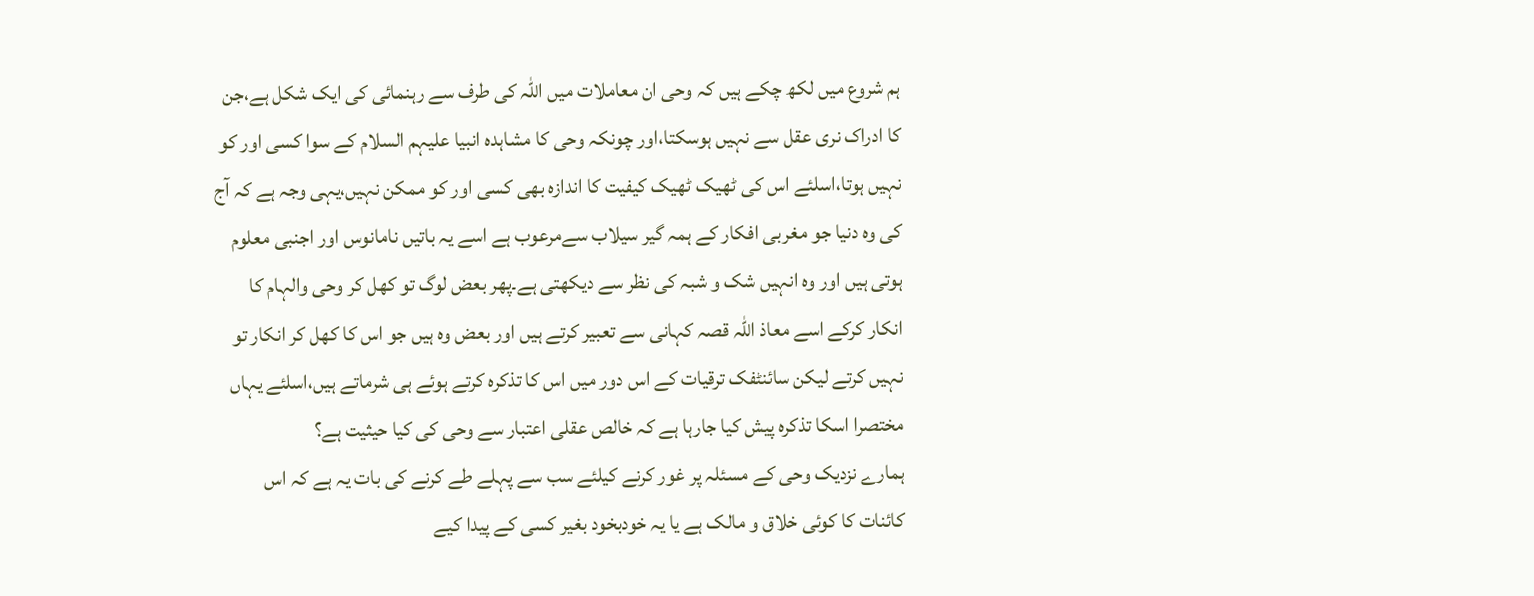ہم شروع میں لکھ چکے ہیں کہ وحی ان معاملات میں اللہ کی طرف سے رہنمائی کی ایک شکل ہے،جن کا ادراک نری عقل سے نہیں ہوسکتا،اور چونکہ وحی کا مشاہدہ انبیا علیہم السلام کے سوا کسی اور کو نہیں ہوتا،اسلئے اس کی ٹھیک ٹھیک کیفیت کا اندازہ بھی کسی اور کو ممکن نہیں،یہی وجہ ہے کہ آج کی وہ دنیا جو مغربی افکار کے ہمہ گیر سیلاب سےمرعوب ہے اسے یہ باتیں نامانوس اور اجنبی معلوم ہوتی ہیں اور وہ انہیں شک و شبہ کی نظر سے دیکھتی ہے۔پھر بعض لوگ تو کھل کر وحی والہام کا انکار کرکے اسے معاذ اللہ قصہ کہانی سے تعبیر کرتے ہیں اور بعض وہ ہیں جو اس کا کھل کر انکار تو نہیں کرتے لیکن سائنٹفک ترقیات کے اس دور میں اس کا تذکرہ کرتے ہوئے ہی شرماتے ہیں،اسلئے یہاں مختصرا اسکا تذکرہ پیش کیا جارہا ہے کہ خالص عقلی اعتبار سے وحی کی کیا حیثیت ہے؟
ہمارے نزدیک وحی کے مسئلہ پر غور کرنے کیلئے سب سے پہلے طے کرنے کی بات یہ ہے کہ اس کائنات کا کوئی خلاق و مالک ہے یا یہ خودبخود بغیر کسی کے پیدا کیے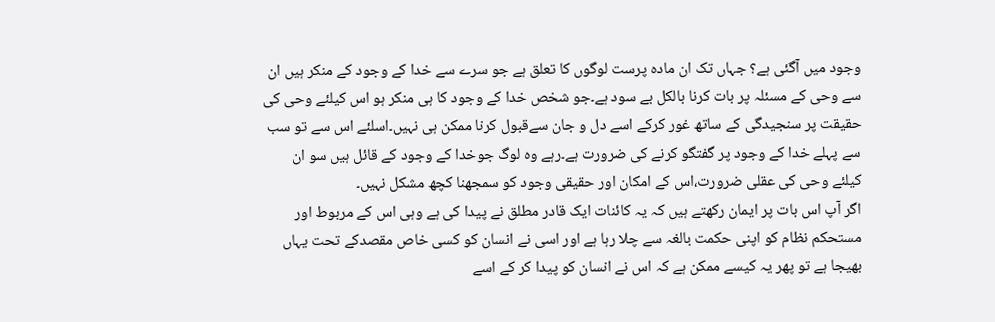وجود میں آگئی ہے؟ جہاں تک ان مادہ پرست لوگوں کا تعلق ہے جو سرے سے خدا کے وجود کے منکر ہیں ان سے وحی کے مسئلہ پر بات کرنا بالکل بے سود ہے۔جو شخص خدا کے وجود کا ہی منکر ہو اس کیلئے وحی کی حقیقت پر سنجیدگی کے ساتھ غور کرکے اسے دل و جان سےقبول کرنا ممکن ہی نہیں۔اسلئے اس سے تو سب سے پہلے خدا کے وجود پر گفتگو کرنے کی ضرورت ہے۔رہے وہ لوگ جوخدا کے وجود کے قائل ہیں سو ان کیلئے وحی کی عقلی ضرورت،اس کے امکان اور حقیقی وجود کو سمجھنا کچھ مشکل نہیں۔
اگر آپ اس بات پر ایمان رکھتے ہیں کہ یہ کائنات ایک قادر مطلق نے پیدا کی ہے وہی اس کے مربوط اور مستحکم نظام کو اپنی حکمت بالغہ سے چلا رہا ہے اور اسی نے انسان کو کسی خاص مقصدکے تحت یہاں بھیجا ہے تو پھر یہ کیسے ممکن ہے کہ اس نے انسان کو پیدا کر کے اسے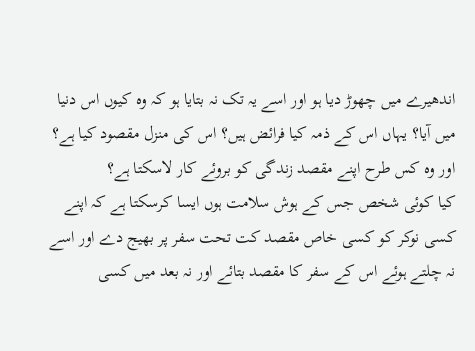اندھیرے میں چھوڑ دیا ہو اور اسے یہ تک نہ بتایا ہو کہ وہ کیوں اس دنیا میں آیا؟ یہاں اس کے ذمہ کیا فرائض ہیں؟ اس کی منزل مقصود کیا ہے؟ اور وہ کس طرح اپنے مقصد زندگی کو بروئے کار لاسکتا ہے؟
کیا کوئی شخص جس کے ہوش سلامت ہوں ایسا کرسکتا ہے کہ اپنے کسی نوکر کو کسی خاص مقصد کت تحت سفر پر بھیج دے اور اسے نہ چلتے ہوئے اس کے سفر کا مقصد بتائے اور نہ بعد میں کسی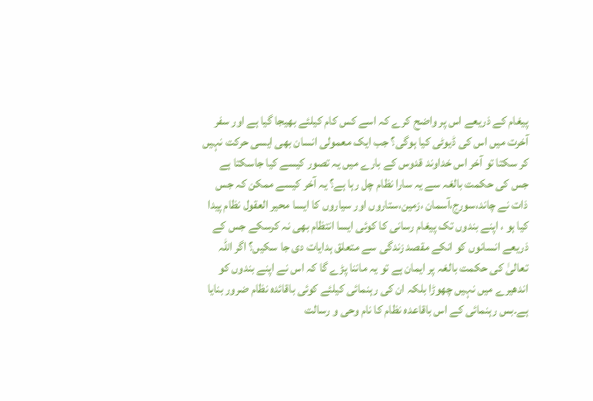پیغام کے ذریعے اس پر واضح کرے کہ اسے کس کام کیلئے بھیجا گیا ہے اور سفر آخرت میں اس کی ڈیوٹی کیا ہوگی؟ جب ایک معمولی انسان بھی ایسی حرکت نہیں کر سکتا تو آخر اس خداوند قدوس کے بارے میں یہ تصور کیسے کیا جاسکتا ہے جس کی حکمت بالغہ سے یہ سارا نظام چل رہا ہے؟ یہ آخر کیسے ممکن کہ جس ذات نے چاند،سورج،آسمان ،زمین،ستاروں اور سیاروں کا ایسا محیر العقول نظام پیدا کیا ہو ، اپنے بندوں تک پیغام رسانی کا کوئی ایسا انتظام بھی نہ کرسکے جس کے ذریعے انسانوں کو انکے مقصد زندگی سے متعلق ہدایات دی جا سکیں؟ اگر اللہ تعالیٰ کی حکمت بالغہ پر ایمان ہے تو یہ ماننا پڑے گا کہ اس نے اپنے بندوں کو اندھیرے میں نہیں چھوڑا بلکہ ان کی رہنمائی کیلئے کوئی باقائدہ نظام ضرور بنایا ہے۔بس رہنمائی کے اس باقاعدہ نظام کا نام وحی و رسالت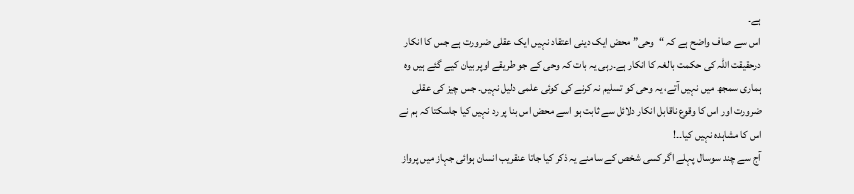ہے۔
اس سے صاف واضح ہے کہ “وحی” محض ایک دینی اعتقاد نہیں ایک عقلی ضرورت ہے جس کا انکار درحقیقت اللہ کی حکمت بالغہ کا انکار ہے۔رہی یہ بات کہ وحی کے جو طریقے اوپر بیان کیے گئے ہیں وہ ہماری سمجھ میں نہیں آتے، یہ وحی کو تسلیم نہ کرنے کی کوئی علمی دلیل نہیں۔ جس چیز کی عقلی ضرورت اور اس کا وقوع ناقابل انکار دلائل سے ثابت ہو اسے محض اس بنا پر رد نہیں کیا جاسکتا کہ ہم نے اس کا مشاہدہ نہیں کیا۔۔!
آج سے چند سوسال پہلے اگر کسی شخص کے سامنے یہ ذکر کیا جاتا عنقریب انسان ہوائی جہاز میں پرواز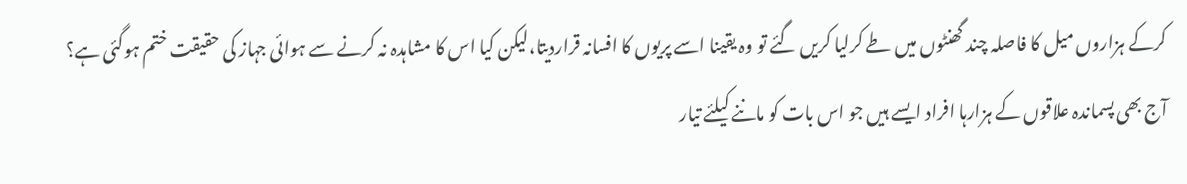کرکے ہزاروں میل کا فاصلہ چند گھنٹوں میں طے کرلیا کریں گئے تو وہ یقینا اسے پریوں کا افسانہ قراردیتا،لیکن کیا اس کا مشاہدہ نہ کرنے سے ہوائی جہاز کی حقیقت ختم ہوگئی ہے؟
آج بھی پسماندہ علاقوں کے ہزارہا افراد ایسے ہیں جو اس بات کو ماننے کیلئے تیار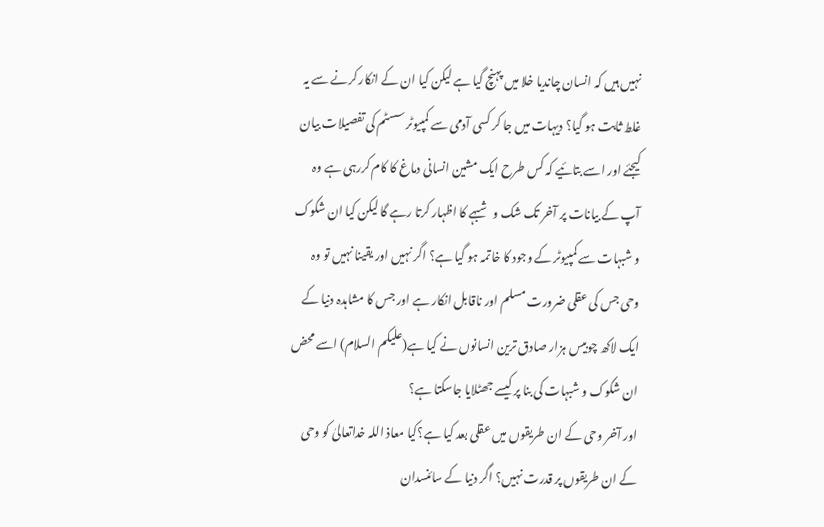نہیں ہیں کہ انسان چاندیا خلا میں پہنچ گیا ہے لیکن کیا ان کے انکار کرنے سے یہ غلط ثابت ہو گیا؟ دیہات میں جا کر کسی آدمی سے کمپیوٹر سسٹم کی تفصیلات بیان کیجئے اور اسے بتائیے کہ کس طرح ایک مشین انسانی دماغ کا کام کررہی ہے وہ آپ کے بیانات پر آخر تک شک وشبہے کا اظہار کرتا رہے گا لیکن کیا ان شکوک و شبہات سے کمپیوٹر کے وجود کا خاتمہ ہو گیا ہے؟ اگر نہیں اور یقینا نہیں تو وہ وحی جس کی عقلی ضرورت مسلم اور ناقابل انکار ہے اور جس کا مشاہدہ دنیا کے ایک لاکھ چوبیس ہزار صادق ترین انسانوں نے کیا ہے(علیکم السلام) اسے محض ان شکوک و شبہات کی بنا پر کیسے جھٹلایا جاسکتا ہے؟
اور آخر وحی کے ان طریقوں میں عقلی بعد کیا ہے؟کیا معاذ اللہ خداتعالیٰ کو وحی کے ان طریقوں پر قدرت نہیں؟ اگر دنیا کے سائنسدان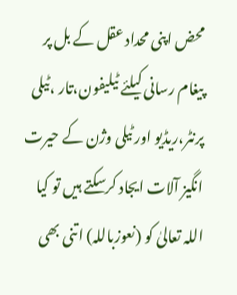محض اپنی محداد عقل کے بل پر پیغام رسانی کیلئے ٹیلیفون،تار ،ٹیلی پرنٹر،ریڈیو اور ٹیلی وژن کے حیرت انگیز آلات ایجاد کرسکتے ہیں تو کیا اللہ تعالیٰ کو (نعوزباللہ) اتنی بھی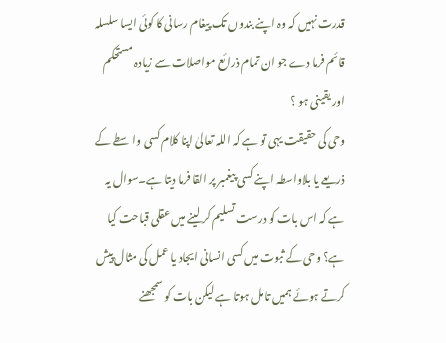قدرت نہیں کہ وہ اپنے بندوں تک پیغام رسانی کا کوئی ایسا سلسلہ قائم فرما دے جو ان تمام ذرائع مواصلات سے زیادہ مستحکم اور یقینی ہو ؟
وحی کی حقیقت یہی تو ہے کہ اللہ تعالیٰ اپنا کلام کسی واسطے کے ذریعے یا بلاواسطہ اپنے کسی پیغمبر پر القا فرما دیتا ہے۔سوال یہ ہے کہ اس بات کو درست تسلیم کر لینے میں عقلی قباحت کیا ہے؟ وحی کے ثبوت میں کسی انسانی ایجاد یا عمل کی مثال پیش کرتے ہوئے ہمیں تامل ہوتا ہے لیکن بات کو سمجھنے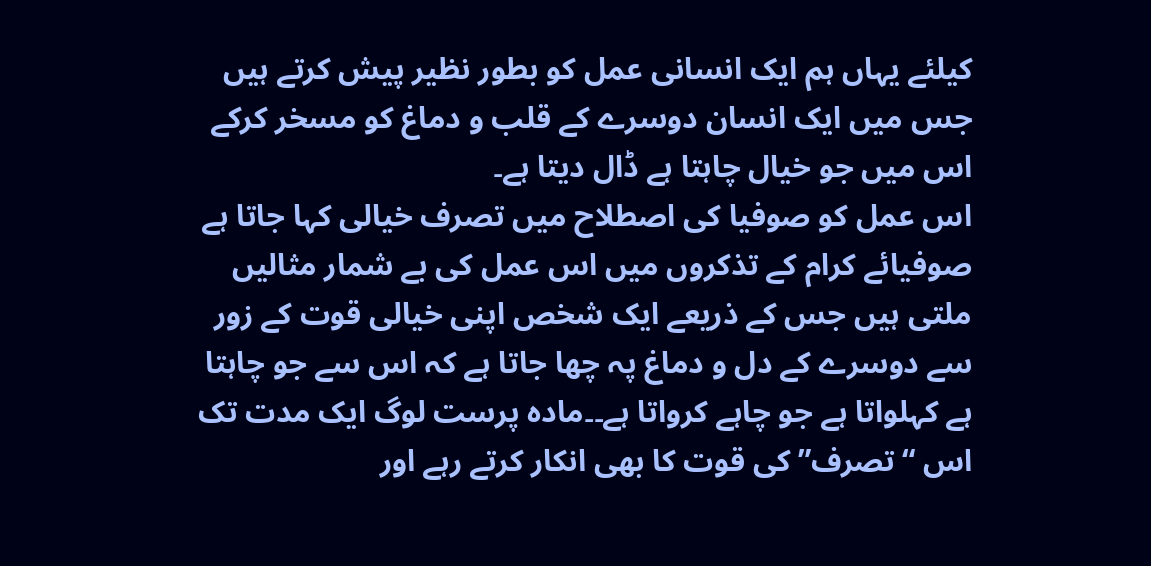کیلئے یہاں ہم ایک انسانی عمل کو بطور نظیر پیش کرتے ہیں جس میں ایک انسان دوسرے کے قلب و دماغ کو مسخر کرکے اس میں جو خیال چاہتا ہے ڈال دیتا ہے۔
اس عمل کو صوفیا کی اصطلاح میں تصرف خیالی کہا جاتا ہے صوفیائے کرام کے تذکروں میں اس عمل کی بے شمار مثالیں ملتی ہیں جس کے ذریعے ایک شخص اپنی خیالی قوت کے زور سے دوسرے کے دل و دماغ پہ چھا جاتا ہے کہ اس سے جو چاہتا ہے کہلواتا ہے جو چاہے کرواتا ہے۔۔مادہ پرست لوگ ایک مدت تک اس “تصرف” کی قوت کا بھی انکار کرتے رہے اور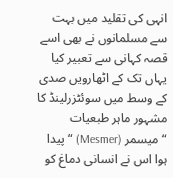انہی کی تقلید میں بہت سے مسلمانوں نے بھی اسے قصہ کہانی سے تعبیر کیا یہاں تک کے اٹھارویں صدی کے وسط میں سوئٹزرلینڈ کا مشہور ماہر طبعیات “میسمر (Mesmer) “پیدا ہوا اس نے انسانی دماغ کو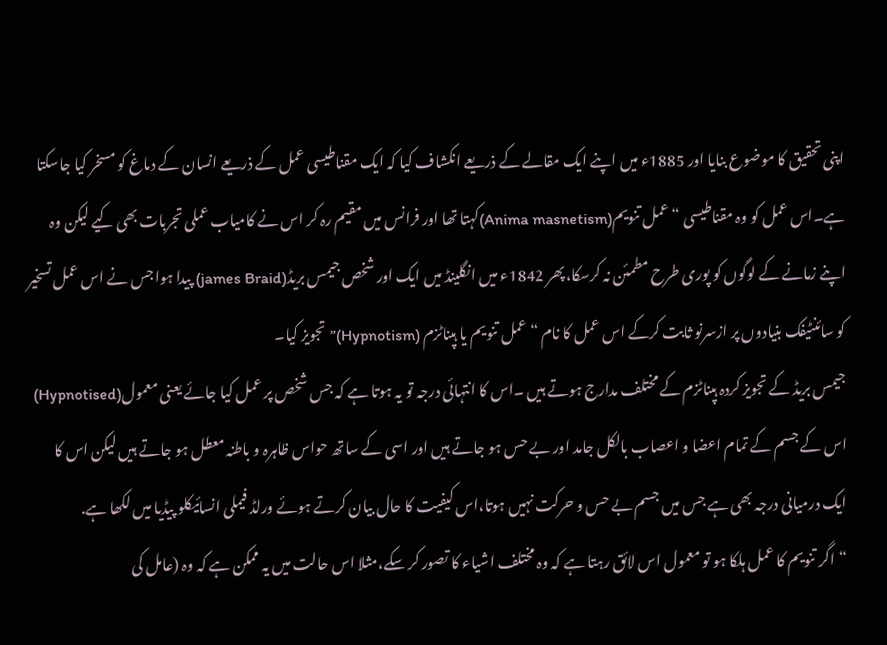اپنی تحقیق کا موضوع بنایا اور 1885ء میں اپنے ایک مقالے کے ذریعے انکشاف کیا کہ ایک مقناطیسی عمل کے ذریعے انسان کے دماغ کو مسخر کیا جاسکتا ہے۔اس عمل کو وہ مقناطیسی “عمل تنویم(Anima masnetism)کہتا تھا اور فرانس میں مقیم رہ کر اس نے کامیاب عملی تجربات بھی کیے لیکن وہ اپنے زمانے کے لوگوں کو پوری طرح مطمئن نہ کرسکا،پھر 1842ء میں انگلینڈ میں ایک اور شخص جیمس بریڈ(james Braid) پیدا ہواجس نے اس عمل تسخیر کو سائنٹیفک بنیادوں پر ازسرنو ثابت کرکے اس عمل کا نام “عمل تنویم یا ہپناٹزم (Hypnotism)” تجویز کیا۔
جیمس بریڈ کے تجویز کردہ ہپناٹزم کے مختلف مدارج ہوتے ہیں ۔اس کا انتہائی درجہ تو یہ ہوتا ہے کہ جس شخص پر عمل کیا جائے یعنی معمول(Hypnotised) اس کے جسم کے تمام اعضا و اعصاب بالکل جامد اور بے حس ہو جاتے ہیں اور اسی کے ساتھ حواس ظاہرہ و باطنہ معطل ہو جاتے ہیں لیکن اس کا ایک درمیانی درجہ بھی ہے جس میں جسم بے حس و حرکت نہیں ہوتا،اس کیفیت کا حال بیان کرتے ہوئے ورلڈ فیملی انسائیکلو پیڈیا میں لکھا ہے.
“اگر تنویم کا عمل ہلکا ہو تو معمول اس لائق رہتا ہے کہ وہ مختلف اشیاء کا تصور کر سکے،مثلا اس حالت میں یہ ممکن ہے کہ وہ (عامل کی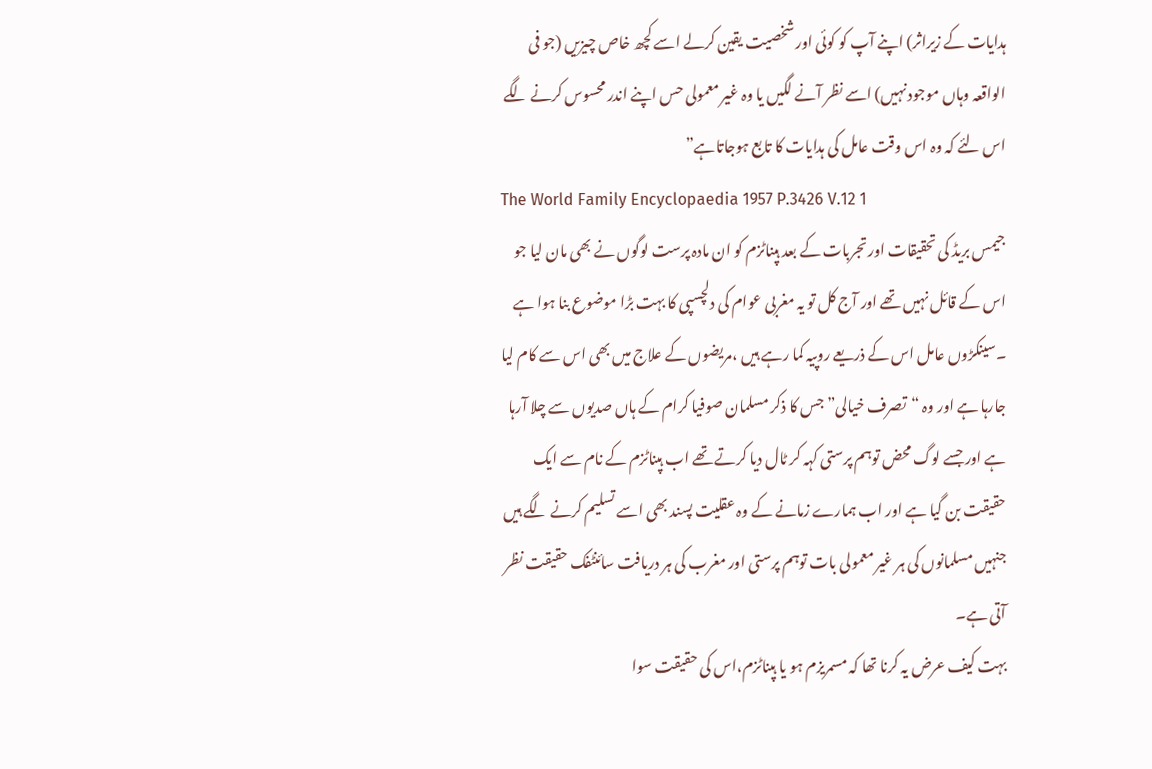ہدایات کے زیراثر) اپنے آپ کو کوئی اور شخصیت یقین کرلے اسے کچھ خاص چیزیں (جو فی الواقعہ وہاں موجود نہیں) اسے نظر آنے لگیں یا وہ غیر معمولی حس اپنے اندر محسوس کرنے لگے اس لئے کہ وہ اس وقت عامل کی ہدایات کا تابع ہوجاتاہے”
The World Family Encyclopaedia 1957 P.3426 V.12 1
جیمس بریڈ کی تحقیقات اور تجربات کے بعد ہپناٹزم کو ان مادہ پرست لوگوں نے بھی مان لیا جو اس کے قائل نہیں تھے اور آج کل تو یہ مغربی عوام کی دلچسپی کا بہت بڑا موضوع بنا ہوا ہے ۔سینکڑوں عامل اس کے ذریعے روپیہ کما رہے ہیں ،مریضوں کے علاج میں بھی اس سے کام لیا جارہا ہے اور وہ “تصرف خیالی” جس کا ذکر مسلمان صوفیا کرام کے ہاں صدیوں سے چلا آرہا ہے اور جسے لوگ محض توہم پرستی کہہ کر ٹال دیا کرتے تھے اب ہپناٹزم کے نام سے ایک حقیقت بن گیا ہے اور اب ہمارے زمانے کے وہ عقلیت پسند بھی اسے تسلیم کرنے لگے ہیں جنہیں مسلمانوں کی ہر غیر معمولی بات توہم پرستی اور مغرب کی ہر دریافت سائنٹفک حقیقت نظر آتی ہے۔
بہت کیف عرض یہ کرنا تھا کہ مسمریزم ہو یا ہپناٹزم،اس کی حقیقت سوا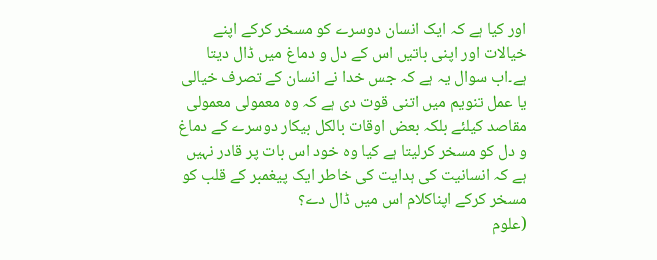اور کیا ہے کہ ایک انسان دوسرے کو مسخر کرکے اپنے خیالات اور اپنی باتیں اس کے دل و دماغ میں ڈال دیتا ہے۔اب سوال یہ ہے کہ جس خدا نے انسان کے تصرف خیالی یا عمل تنویم میں اتنی قوت دی ہے کہ وہ معمولی معمولی مقاصد کیلئے بلکہ بعض اوقات بالکل بیکار دوسرے کے دماغ و دل کو مسخر کرلیتا ہے کیا وہ خود اس بات پر قادر نہیں ہے کہ انسانیت کی ہدایت کی خاطر ایک پیغمبر کے قلب کو مسخر کرکے اپناکلام اس میں ڈال دے؟
(علوم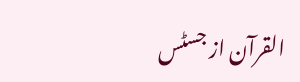القرآن از جسٹس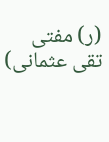(ر) مفتی تقی عثمانی)